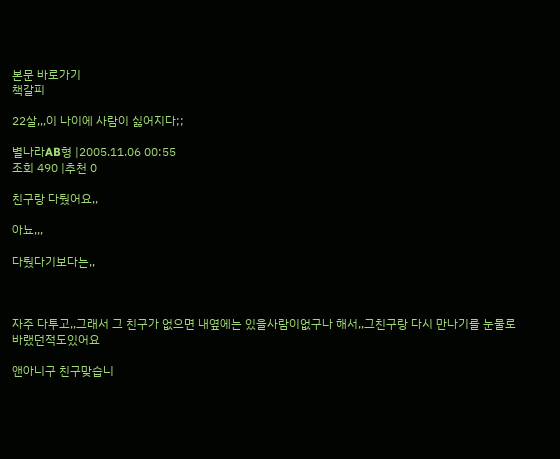본문 바로가기
책갈피

22살,,,이 나이에 사람이 싫어지다;;

별나라AB형 |2005.11.06 00:55
조회 490 |추천 0

친구랑 다퉜어요,,

아뇨,,,

다퉜다기보다는,,



자주 다투고,,그래서 그 친구가 없으면 내옆에는 있을사람이없구나 해서,,그친구랑 다시 만나기를 눈물로 바랬던적도있어요

앤아니구 친구맞습니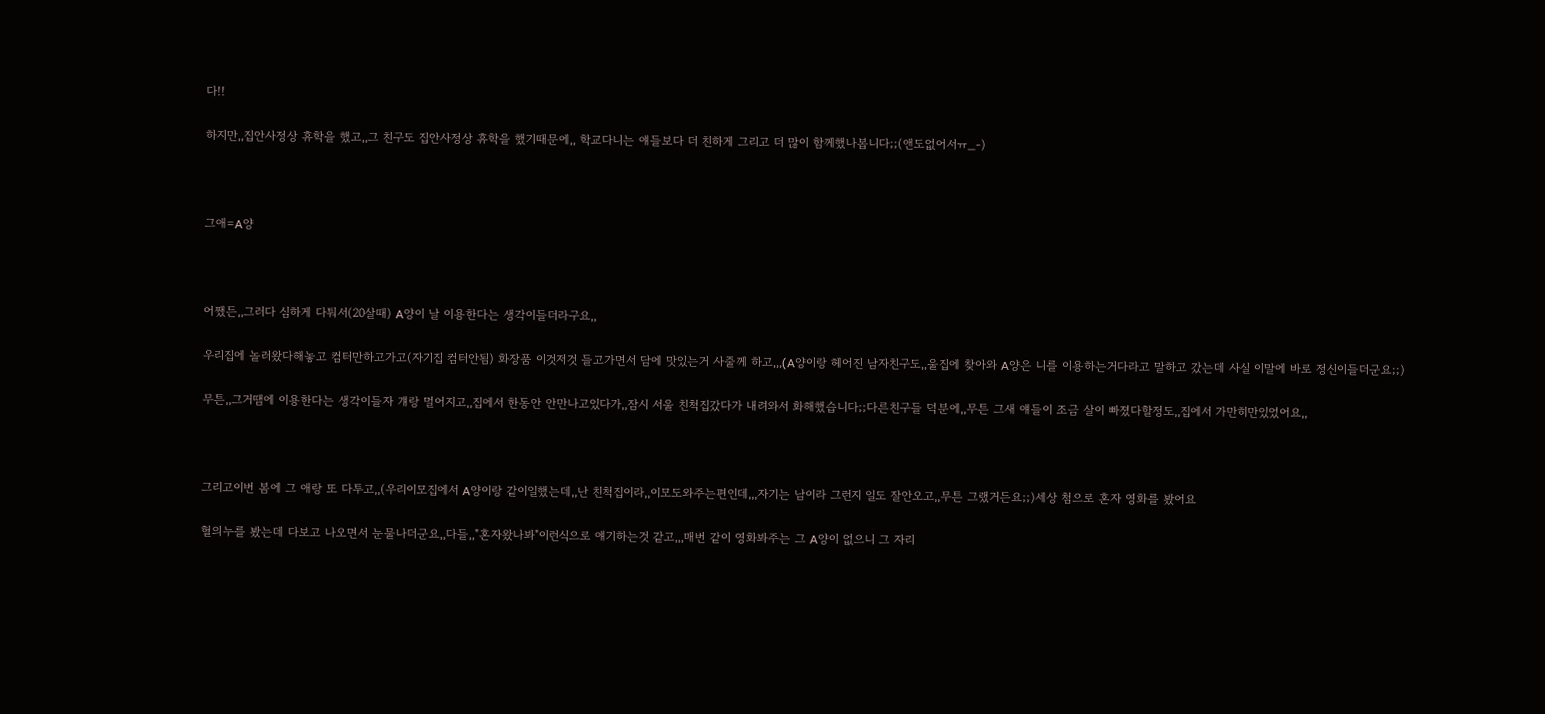다!!

하지만,,집안사정상 휴학을 했고,,그 친구도 집안사정상 휴학을 했기때문에,, 학교다니는 얘들보다 더 친하게 그리고 더 많이 함께했나봅니다;;(앤도없어서ㅠ_-)



그애=A양



어쨌든,,그러다 심하게 다퉈서(20살때) A양이 날 이용한다는 생각이들더라구요,,

우리집에 놀러왔다해놓고 컴터만하고가고(자기집 컴터안됨) 화장품 이것저것 들고가면서 담에 맛있는거 사줄께 하고,,,(A양이랑 헤어진 남자친구도,,울집에 찾아와 A양은 니를 이용하는거다라고 말하고 갔는데 사실 이말에 바로 정신이들더군요;;)

무튼,,그거땜에 이용한다는 생각이들자 걔랑 멀어지고,,집에서 한동안 안만나고있다가,,잠시 서울 친척집갔다가 내려와서 화해했습니다;;다른친구들 덕분에,,무튼 그새 얘들이 조금 살이 빠졌다할정도,,집에서 가만히만있었어요,,



그리고이번 봄에 그 애랑 또 다투고,,(우리이모집에서 A양이랑 같이일했는데,,난 친척집이라,,이모도와주는편인데,,,자기는 남이라 그런지 일도 잘안오고,,무튼 그랬거든요;;)세상 첨으로 혼자 영화를 봤어요

혈의누를 봤는데 다보고 나오면서 눈물나더군요,,다들,,"혼자왔나봐"이런식으로 얘기하는것 같고,,,매번 같이 영화봐주는 그 A양이 없으니 그 자리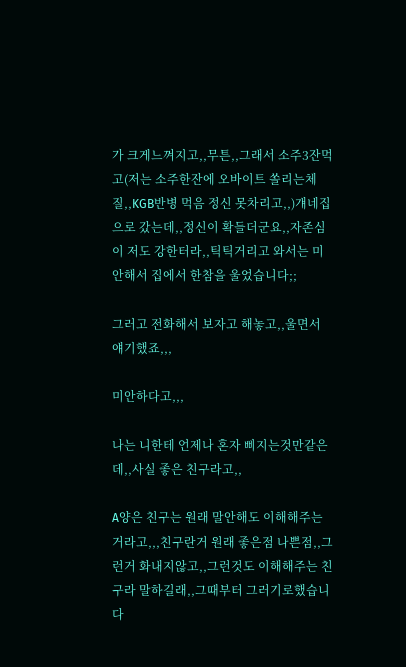가 크게느껴지고,,무튼,,그래서 소주3잔먹고(저는 소주한잔에 오바이트 쏠리는체질,,KGB반병 먹음 정신 못차리고,,)걔네집으로 갔는데,,정신이 확들더군요,,자존심이 저도 강한터라,,틱틱거리고 와서는 미안해서 집에서 한참을 울었습니다;;

그러고 전화해서 보자고 해놓고,,울면서 얘기했죠,,,

미안하다고,,,

나는 니한테 언제나 혼자 삐지는것만같은데,,사실 좋은 친구라고,,

A양은 친구는 원래 말안해도 이해해주는거라고,,,친구란거 원래 좋은점 나쁜점,,그런거 화내지않고,,그런것도 이해해주는 친구라 말하길래,,그때부터 그러기로했습니다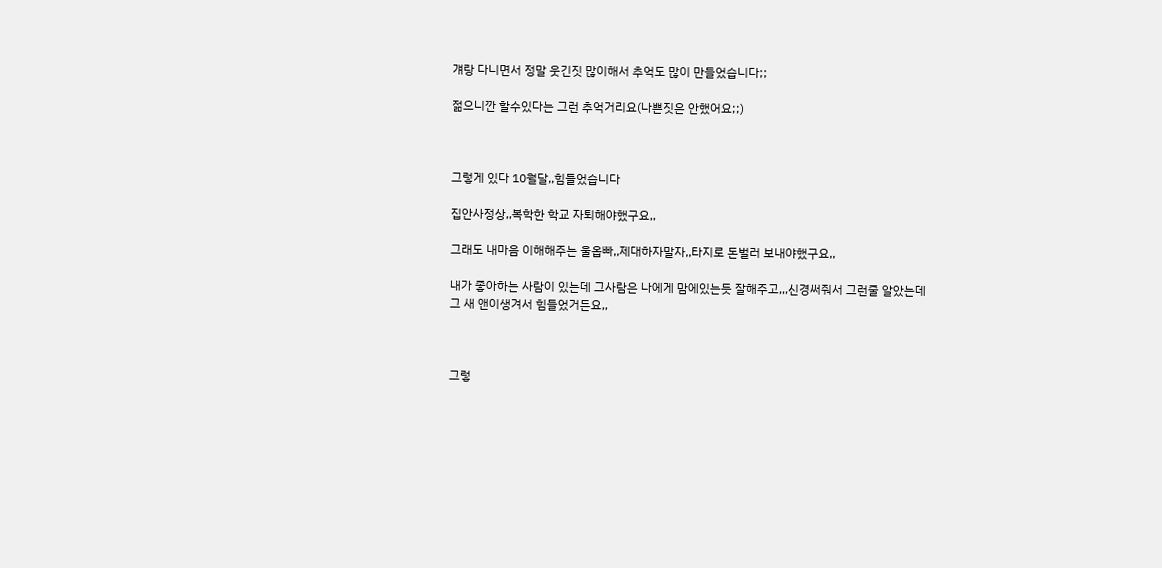걔랑 다니면서 정말 웃긴짓 많이해서 추억도 많이 만들었습니다;;

젊으니깐 할수있다는 그런 추억거리요(나쁜짓은 안했어요;;)



그렇게 있다 10월달,,힘들었습니다

집안사정상,,복학한 학교 자퇴해야했구요,,

그래도 내마음 이해해주는 울옵빠,,제대하자말자,,타지로 돈벌러 보내야했구요,,

내가 좋아하는 사람이 있는데 그사람은 나에게 맘에있는듯 잘해주고,,,신경써줘서 그런줄 알았는데 그 새 앤이생겨서 힘들었거든요,,



그렇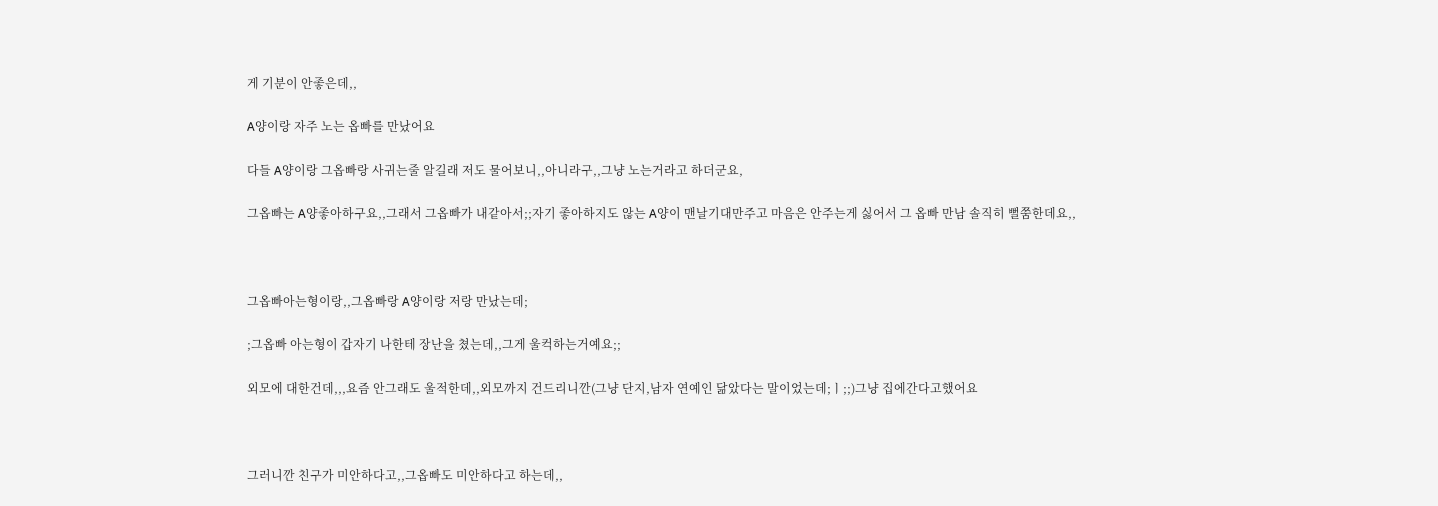게 기분이 안좋은데,,

A양이랑 자주 노는 옵빠를 만났어요

다들 A양이랑 그옵빠랑 사귀는줄 알길래 저도 물어보니,,아니라구,,그냥 노는거라고 하더군요,

그옵빠는 A양좋아하구요,,그래서 그옵빠가 내같아서;;자기 좋아하지도 않는 A양이 맨날기대만주고 마음은 안주는게 싫어서 그 옵빠 만남 솔직히 뻘쭘한데요,,



그옵빠아는형이랑,,그옵빠랑 A양이랑 저랑 만났는데;

;그옵빠 아는형이 갑자기 나한테 장난을 쳤는데,,그게 울컥하는거예요;;

외모에 대한건데,,,요즘 안그래도 울적한데,,외모까지 건드리니깐(그냥 단지,남자 연예인 닮았다는 말이었는데;ㅣ;;)그냥 집에간다고했어요



그러니깐 친구가 미안하다고,,그옵빠도 미안하다고 하는데,,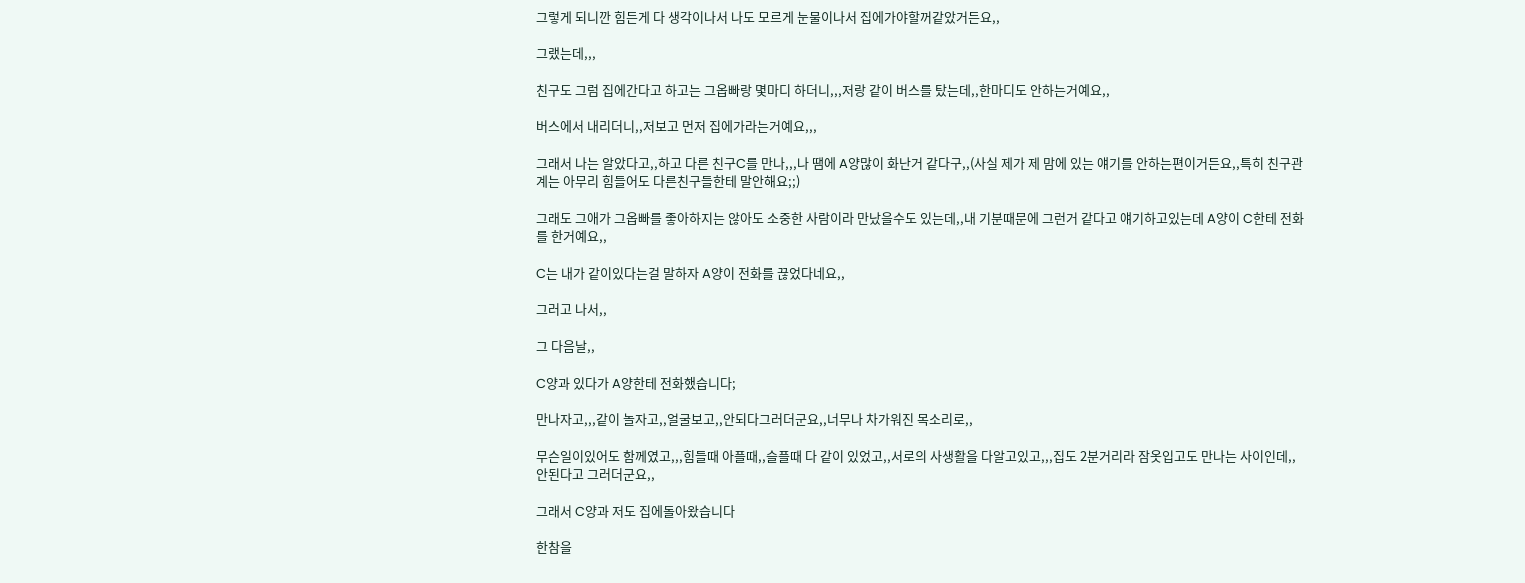그렇게 되니깐 힘든게 다 생각이나서 나도 모르게 눈물이나서 집에가야할꺼같았거든요,,

그랬는데,,,

친구도 그럼 집에간다고 하고는 그옵빠랑 몇마디 하더니,,,저랑 같이 버스를 탔는데,,한마디도 안하는거예요,,

버스에서 내리더니,,저보고 먼저 집에가라는거예요,,,

그래서 나는 알았다고,,하고 다른 친구C를 만나,,,나 땜에 A양많이 화난거 같다구,,(사실 제가 제 맘에 있는 얘기를 안하는편이거든요,,특히 친구관계는 아무리 힘들어도 다른친구들한테 말안해요;;)

그래도 그애가 그옵빠를 좋아하지는 않아도 소중한 사람이라 만났을수도 있는데,,내 기분때문에 그런거 같다고 얘기하고있는데 A양이 C한테 전화를 한거예요,,

C는 내가 같이있다는걸 말하자 A양이 전화를 끊었다네요,,

그러고 나서,,

그 다음날,,

C양과 있다가 A양한테 전화했습니다;

만나자고,,,같이 놀자고,,얼굴보고,,안되다그러더군요,,너무나 차가워진 목소리로,,

무슨일이있어도 함께였고,,,힘들때 아플때,,슬플때 다 같이 있었고,,서로의 사생활을 다알고있고,,,집도 2분거리라 잠옷입고도 만나는 사이인데,,안된다고 그러더군요,,

그래서 C양과 저도 집에돌아왔습니다

한참을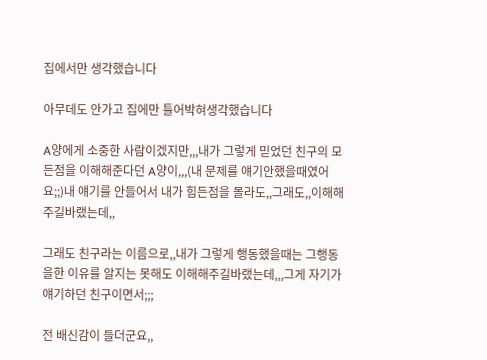집에서만 생각했습니다

아무데도 안가고 집에만 틀어박혀생각했습니다

A양에게 소중한 사람이겠지만,,,내가 그렇게 믿었던 친구의 모든점을 이해해준다던 A양이,,,(내 문제를 얘기안했을때였어요;;)내 얘기를 안들어서 내가 힘든점을 몰라도,,그래도,,이해해주길바랬는데,,

그래도 친구라는 이름으로,,내가 그렇게 행동했을때는 그행동을한 이유를 알지는 못해도 이해해주길바랬는데,,,그게 자기가 얘기하던 친구이면서;;;

전 배신감이 들더군요,,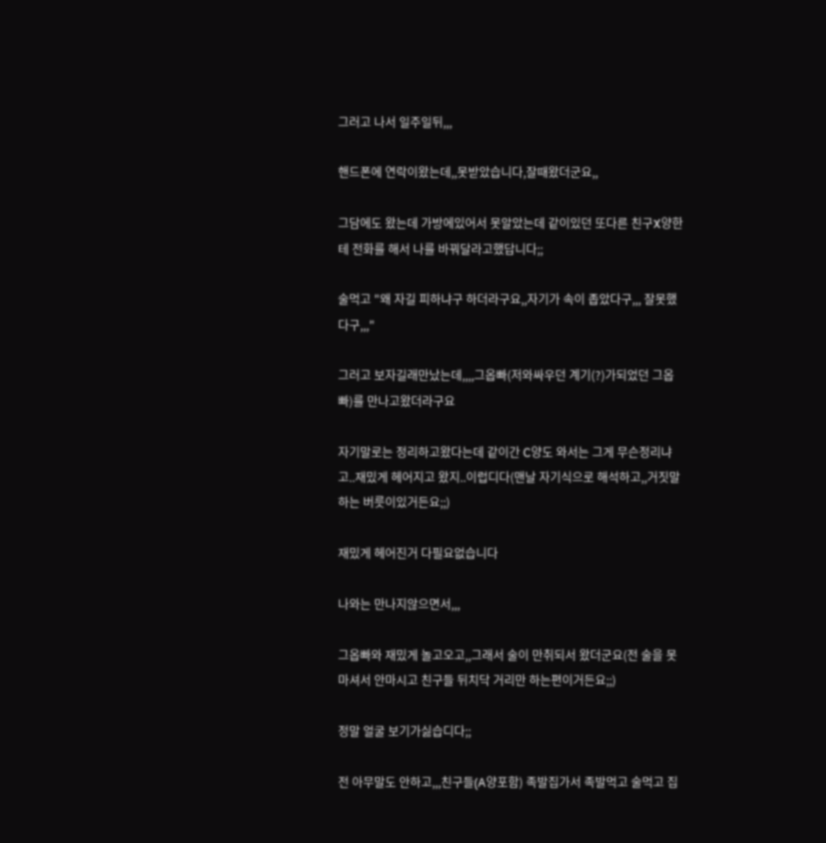그러고 나서 일주일뒤,,,

핸드폰에 연락이왔는데,,못받았습니다,잘때왔더군요,,

그담에도 왔는데 가방에있어서 못알았는데 같이있던 또다른 친구X양한테 전화를 해서 나를 바꿔달라고했답니다;;

술먹고 "왜 자길 피하냐구 하더라구요,,자기가 속이 좁았다구,,, 잘못했다구,,,"

그러고 보자길래만났는데,,,,그옵빠(저와싸우던 계기(?)가되었던 그옵빠)를 만나고왔더라구요

자기말로는 정리하고왔다는데 같이간 C양도 와서는 그게 무슨정리냐고..재밌게 헤어지고 왔지..이럽디다(맨날 자기식으로 해석하고,,거짓말 하는 버릇이있거든요;;)

재밌게 헤어진거 다필요없습니다

나와는 만나지않으면서,,,

그옵빠와 재밌게 놀고오고,,그래서 술이 만취되서 왔더군요(전 술을 못마셔서 안마시고 친구들 뒤치닥 거리만 하는편이거든요;;)

정말 얼굴 보기가싫습디다;;

전 아무말도 안하고,,,친구들(A양포함) 족발집가서 족발먹고 술먹고 집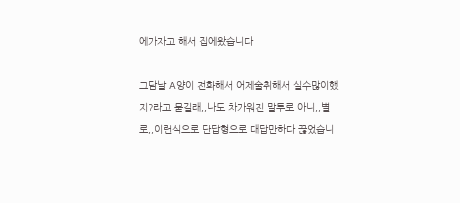에가자고 해서 집에왔습니다

그담날 A양이 전화해서 어제술취해서 실수많이했지?라고 묻길래,,나도 차가워진 말투로 아니,,별로,,이런식으로 단답형으로 대답만하다 끊었습니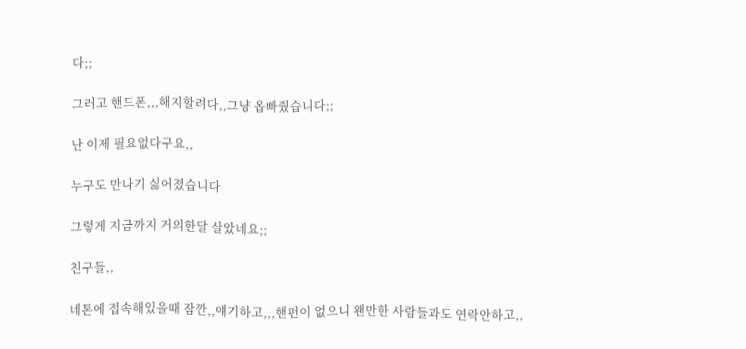다;;

그러고 핸드폰,,,해지할려다,,그냥 옵빠줬습니다;;

난 이제 필요없다구요,,

누구도 만나기 싫어졌습니다

그렇게 지금까지 거의한달 살았네요;;

친구들,,

네톤에 접속해있을때 잠깐,,얘기하고,,,핸펀이 없으니 왠만한 사람들과도 연락안하고,,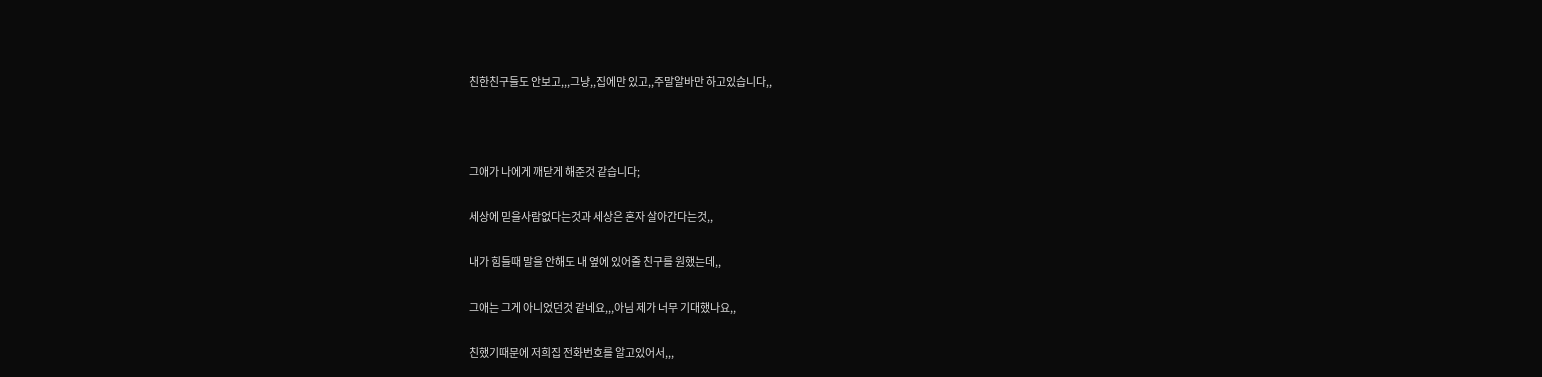친한친구들도 안보고,,,그냥,,집에만 있고,,주말알바만 하고있습니다,,



그애가 나에게 깨닫게 해준것 같습니다;

세상에 믿을사람없다는것과 세상은 혼자 살아간다는것,,

내가 힘들때 말을 안해도 내 옆에 있어줄 친구를 원했는데,,

그애는 그게 아니었던것 같네요,,,아님 제가 너무 기대했나요,,

친했기때문에 저희집 전화번호를 알고있어서,,,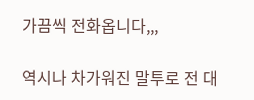가끔씩 전화옵니다,,,

역시나 차가워진 말투로 전 대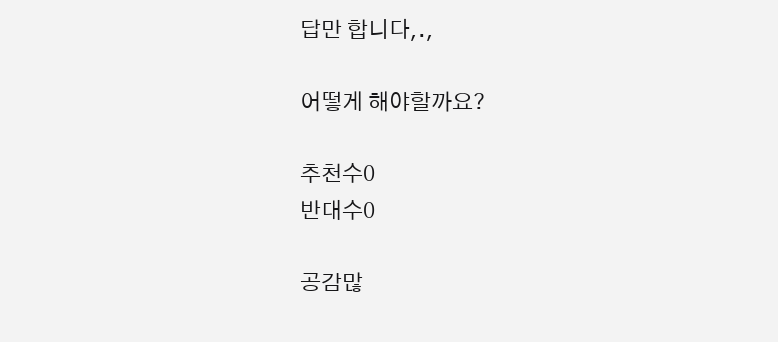답만 합니다,.,

어떻게 해야할까요?

추천수0
반대수0

공감많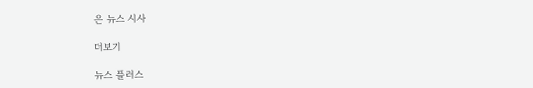은 뉴스 시사

더보기

뉴스 플러스